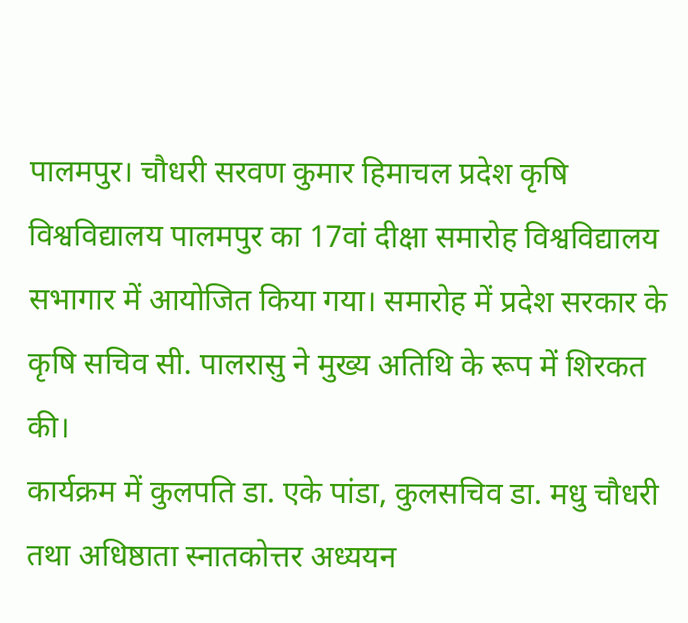पालमपुर। चौधरी सरवण कुमार हिमाचल प्रदेश कृषि विश्वविद्यालय पालमपुर का 17वां दीक्षा समारोह विश्वविद्यालय सभागार में आयोजित किया गया। समारोह में प्रदेश सरकार के कृषि सचिव सी. पालरासु ने मुख्य अतिथि के रूप में शिरकत की।
कार्यक्रम में कुलपति डा. एके पांडा, कुलसचिव डा. मधु चौधरी तथा अधिष्ठाता स्नातकोत्तर अध्ययन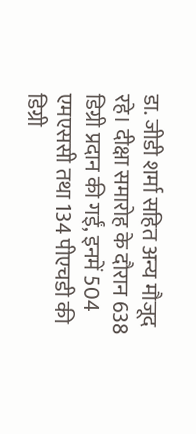डा. जीडी शर्मा सहित अन्य मौजूद रहे। दीक्षा समारोह के दौरान 638 डिग्री प्रदान की गईं, इनमें 504 एमएससी तथा 134 पीएचडी की डिग्री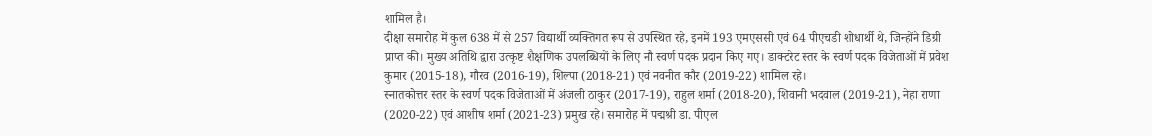शामिल है।
दीक्षा समारोह में कुल 638 में से 257 विद्यार्थी व्यक्तिगत रूप से उपस्थित रहे, इनमें 193 एमएससी एवं 64 पीएचडी शोधार्थी थे, जिन्होंने डिग्री प्राप्त की। मुख्य अतिथि द्वारा उत्कृष्ट शैक्षणिक उपलब्धियों के लिए नौ स्वर्ण पदक प्रदान किए गए। डाक्टरेट स्तर के स्वर्ण पदक विजेताओं में प्रवेश कुमार (2015-18), गौरव (2016-19), शिल्पा (2018-21) एवं नवनीत कौर (2019-22) शामिल रहे।
स्नातकोत्तर स्तर के स्वर्ण पदक विजेताओं में अंजली ठाकुर (2017-19), राहुल शर्मा (2018-20), शिवानी भदवाल (2019-21), नेहा राणा (2020-22) एवं आशीष शर्मा (2021-23) प्रमुख रहे। समारोह में पद्मश्री डा. पीएल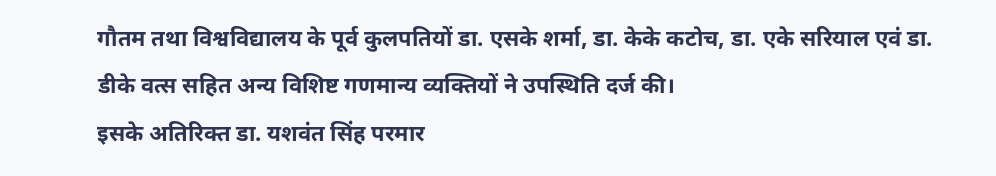गौतम तथा विश्वविद्यालय के पूर्व कुलपतियों डा. एसके शर्मा, डा. केके कटोच, डा. एके सरियाल एवं डा. डीके वत्स सहित अन्य विशिष्ट गणमान्य व्यक्तियों ने उपस्थिति दर्ज की।
इसके अतिरिक्त डा. यशवंत सिंह परमार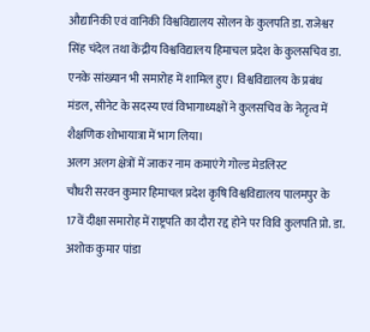औद्यानिकी एवं वानिकी विश्वविद्यालय सोलन के कुलपति डा. राजेश्वर सिंह चंदेल तथा केंद्रीय विश्वविद्यालय हिमाचल प्रदेश के कुलसचिव डा. एनके सांख्यान भी समारोह में शामिल हुए। विश्वविद्यालय के प्रबंध मंडल, सीनेट के सदस्य एवं विभागाध्यक्षों ने कुलसचिव के नेतृत्व में शैक्षणिक शोभायात्रा में भाग लिया।
अलग अलग क्षेत्रों में जाकर नाम कमाएंगे गोल्ड मेडलिस्ट
चौधरी सरवन कुमार हिमाचल प्रदेश कृषि विश्वविद्यालय पालमपुर के 17वें दीक्षा समारोह में राष्ट्रपति का दौरा रद्द होने पर विवि कुलपति प्रो. डा. अशोक कुमार पांडा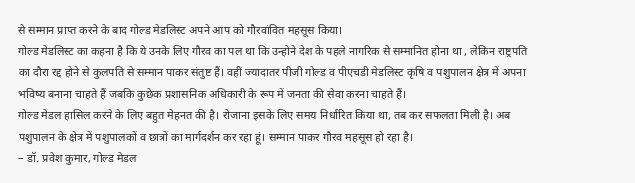से सम्मान प्राप्त करने के बाद गोल्ड मेडलिस्ट अपने आप को गौरवांवित महसूस किया।
गोल्ड मेडलिस्ट का कहना है कि ये उनके लिए गौरव का पल था कि उन्होने देश के पहले नागरिक से सम्मानित होना था , लेकिन राष्ट्रपति का दौरा रद्द होने से कुलपति से सम्मान पाकर संतुष्ट हैं। वहीं ज्यादातर पीजी गोल्ड व पीएचडी मेडलिस्ट कृषि व पशुपालन क्षेत्र में अपना भविष्य बनाना चाहते हैं जबकि कुछेक प्रशासनिक अधिकारी के रूप में जनता की सेवा करना चाहते हैं।
गोल्ड मेडल हासिल करने के लिए बहुत मेहनत की है। रोजाना इसके लिए समय निर्धारित किया था, तब कर सफलता मिली है। अब पशुपालन के क्षेत्र में पशुपालकों व छात्रों का मार्गदर्शन कर रहा हूं। सम्मान पाकर गौरव महसूस हो रहा है।
– डॉ. प्रवेश कुमार, गोल्ड मेडल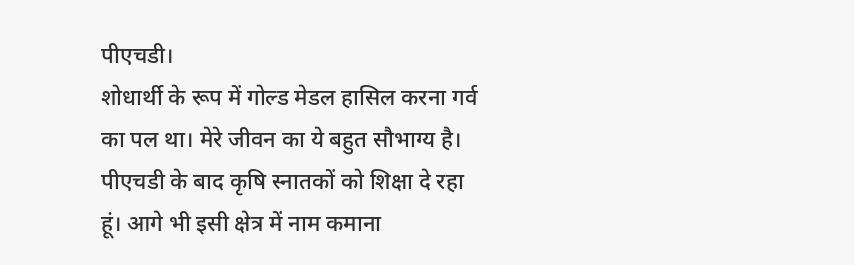पीएचडी।
शोधार्थी के रूप में गोल्ड मेडल हासिल करना गर्व का पल था। मेरे जीवन का ये बहुत सौभाग्य है। पीएचडी के बाद कृषि स्नातकों को शिक्षा दे रहा हूं। आगे भी इसी क्षेत्र में नाम कमाना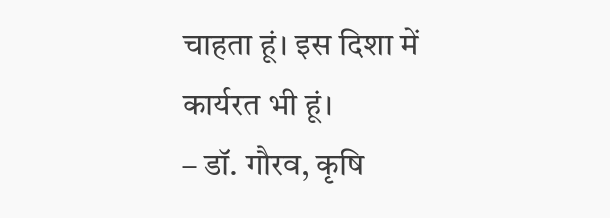चाहता हूं। इस दिशा में कार्यरत भी हूं।
– डॉ. गौरव, कृषि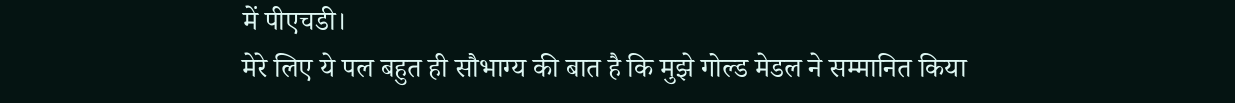में पीएचडी।
मेरे लिए ये पल बहुत ही सौभाग्य की बात है कि मुझे गोल्ड मेडल ने सम्मानित किया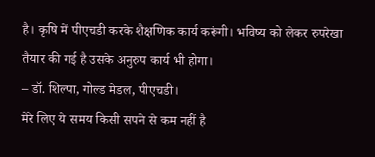है। कृषि में पीएचडी करके शैक्षणिक कार्य करूंगी। भविष्य को लेकर रुपरेखा तैयार की गई है उसके अनुरुप कार्य भी होगा।
– डॉ. शिल्पा, गोल्ड मेडल, पीएचडी।
मेरे लिए ये समय किसी सपने से कम नहीं है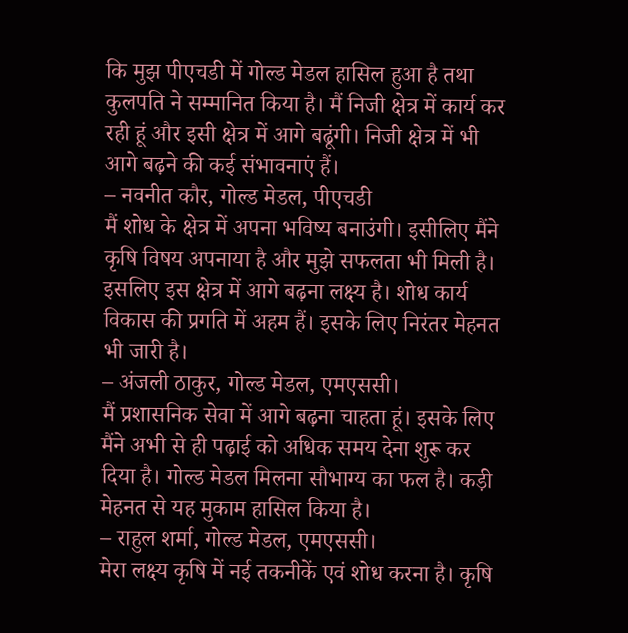कि मुझ पीएचडी में गोल्ड मेडल हासिल हुआ है तथा कुलपति ने सम्मानित किया है। मैं निजी क्षेत्र में कार्य कर रही हूं और इसी क्षेत्र में आगे बढूंगी। निजी क्षेत्र में भी आगे बढ़ने की कई संभावनाएं हैं।
– नवनीत कौर, गोल्ड मेडल, पीएचडी
मैं शोध के क्षेत्र में अपना भविष्य बनाउंगी। इसीलिए मैंने कृषि विषय अपनाया है और मुझे सफलता भी मिली है। इसलिए इस क्षेत्र में आगे बढ़ना लक्ष्य है। शोध कार्य विकास की प्रगति में अहम हैं। इसके लिए निरंतर मेहनत भी जारी है।
– अंजली ठाकुर, गोल्ड मेडल, एमएससी।
मैं प्रशासनिक सेवा में आगे बढ़ना चाहता हूं। इसके लिए मैंने अभी से ही पढ़ाई को अधिक समय देना शुरू कर दिया है। गोल्ड मेडल मिलना सौभाग्य का फल है। कड़ी मेहनत से यह मुकाम हासिल किया है।
– राहुल शर्मा, गोल्ड मेडल, एमएससी।
मेरा लक्ष्य कृषि में नई तकनीकें एवं शोध करना है। कृषि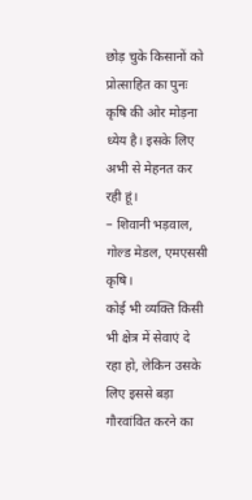छोड़ चुके किसानों को प्रोत्साहित का पुनः कृषि की ओर मोड़ना ध्येय है। इसके लिए अभी से मेहनत कर रही हूं।
– शिवानी भड़वाल, गोल्ड मेडल, एमएससी कृषि।
कोई भी व्यक्ति किसी भी क्षेत्र में सेवाएं दे रहा हो, लेकिन उसके लिए इससे बड़ा गौरवांवित करने का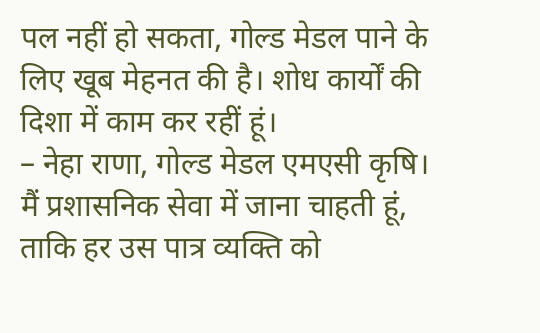पल नहीं हो सकता, गोल्ड मेडल पाने के लिए खूब मेहनत की है। शोध कार्यों की दिशा में काम कर रहीं हूं।
– नेहा राणा, गोल्ड मेडल एमएसी कृषि।
मैं प्रशासनिक सेवा में जाना चाहती हूं, ताकि हर उस पात्र व्यक्ति को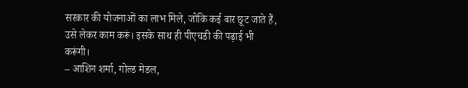सरकार की योजनाओं का लाभ मिले, जोकि कई बार छूट जाते हैं, उसे लेकर काम करूं। इसके साथ ही पीएचडी की पढ़ाई भी करूंगी।
– आशिन शर्मा, गोल्ड मेडल,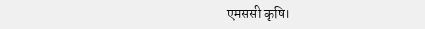एमससी कृषि।